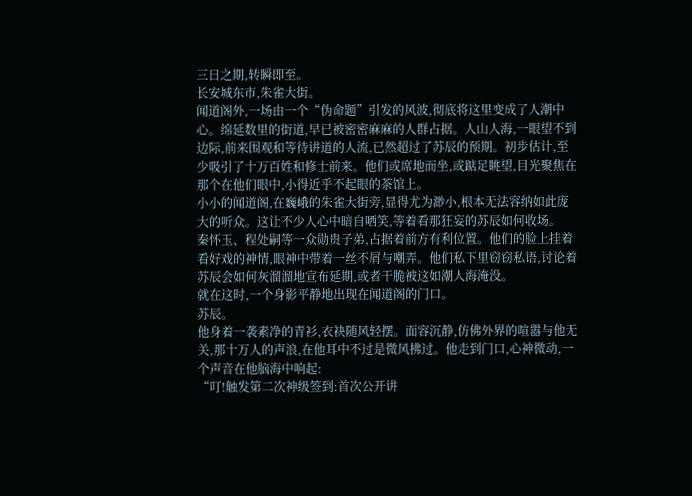三日之期,转瞬即至。
长安城东市,朱雀大街。
闻道阁外,一场由一个“伪命题”引发的风波,彻底将这里变成了人潮中心。绵延数里的街道,早已被密密麻麻的人群占据。人山人海,一眼望不到边际,前来围观和等待讲道的人流,已然超过了苏辰的预期。初步估计,至少吸引了十万百姓和修士前来。他们或席地而坐,或踮足眺望,目光聚焦在那个在他们眼中,小得近乎不起眼的茶馆上。
小小的闻道阁,在巍峨的朱雀大街旁,显得尤为渺小,根本无法容纳如此庞大的听众。这让不少人心中暗自哂笑,等着看那狂妄的苏辰如何收场。
秦怀玉、程处嗣等一众勋贵子弟,占据着前方有利位置。他们的脸上挂着看好戏的神情,眼神中带着一丝不屑与嘲弄。他们私下里窃窃私语,讨论着苏辰会如何灰溜溜地宣布延期,或者干脆被这如潮人海淹没。
就在这时,一个身影平静地出现在闻道阁的门口。
苏辰。
他身着一袭素净的青衫,衣袂随风轻摆。面容沉静,仿佛外界的喧嚣与他无关,那十万人的声浪,在他耳中不过是微风拂过。他走到门口,心神微动,一个声音在他脑海中响起:
“叮!触发第二次神级签到:首次公开讲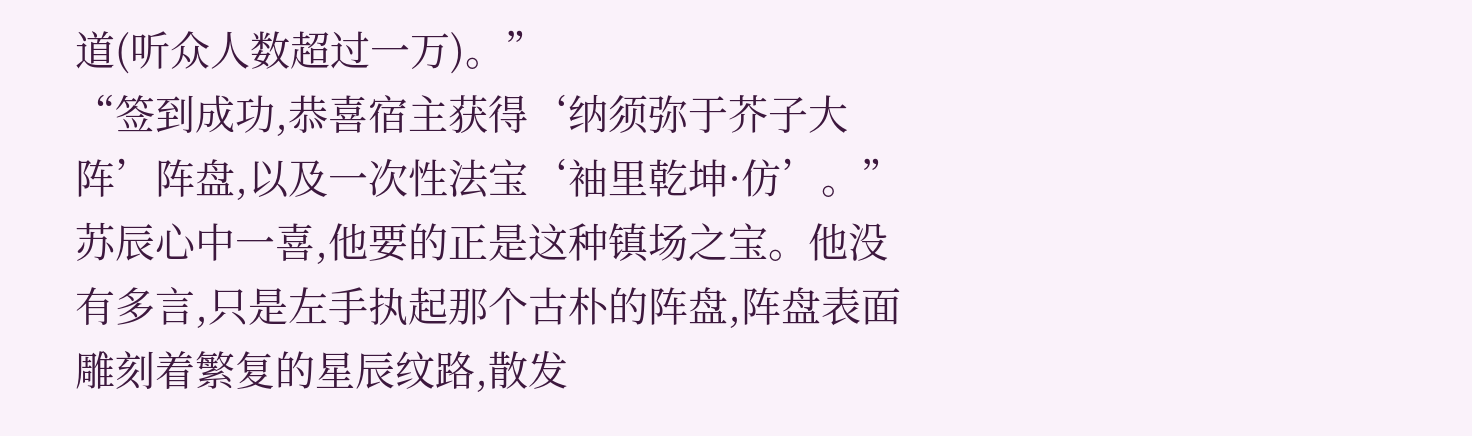道(听众人数超过一万)。”
“签到成功,恭喜宿主获得‘纳须弥于芥子大阵’阵盘,以及一次性法宝‘袖里乾坤·仿’。”
苏辰心中一喜,他要的正是这种镇场之宝。他没有多言,只是左手执起那个古朴的阵盘,阵盘表面雕刻着繁复的星辰纹路,散发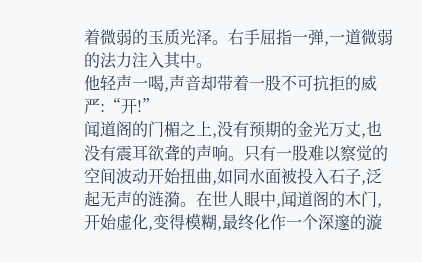着微弱的玉质光泽。右手屈指一弹,一道微弱的法力注入其中。
他轻声一喝,声音却带着一股不可抗拒的威严:“开!”
闻道阁的门楣之上,没有预期的金光万丈,也没有震耳欲聋的声响。只有一股难以察觉的空间波动开始扭曲,如同水面被投入石子,泛起无声的涟漪。在世人眼中,闻道阁的木门,开始虚化,变得模糊,最终化作一个深邃的漩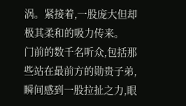涡。紧接着,一股庞大但却极其柔和的吸力传来。
门前的数千名听众,包括那些站在最前方的勋贵子弟,瞬间感到一股拉扯之力,眼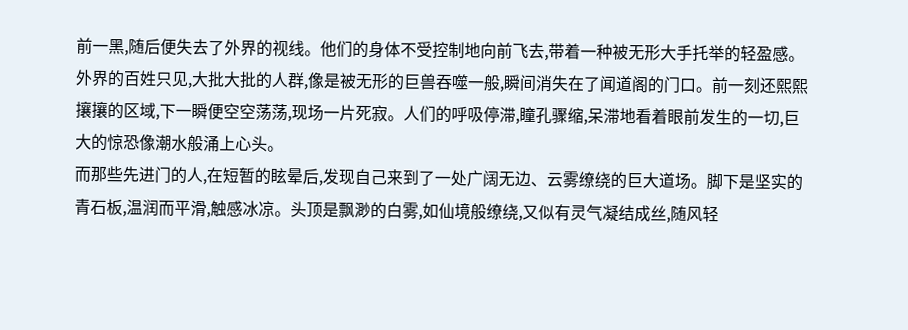前一黑,随后便失去了外界的视线。他们的身体不受控制地向前飞去,带着一种被无形大手托举的轻盈感。
外界的百姓只见,大批大批的人群,像是被无形的巨兽吞噬一般,瞬间消失在了闻道阁的门口。前一刻还熙熙攘攘的区域,下一瞬便空空荡荡,现场一片死寂。人们的呼吸停滞,瞳孔骤缩,呆滞地看着眼前发生的一切,巨大的惊恐像潮水般涌上心头。
而那些先进门的人,在短暂的眩晕后,发现自己来到了一处广阔无边、云雾缭绕的巨大道场。脚下是坚实的青石板,温润而平滑,触感冰凉。头顶是飘渺的白雾,如仙境般缭绕,又似有灵气凝结成丝,随风轻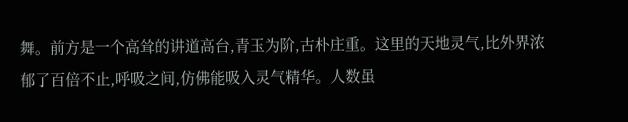舞。前方是一个高耸的讲道高台,青玉为阶,古朴庄重。这里的天地灵气,比外界浓郁了百倍不止,呼吸之间,仿佛能吸入灵气精华。人数虽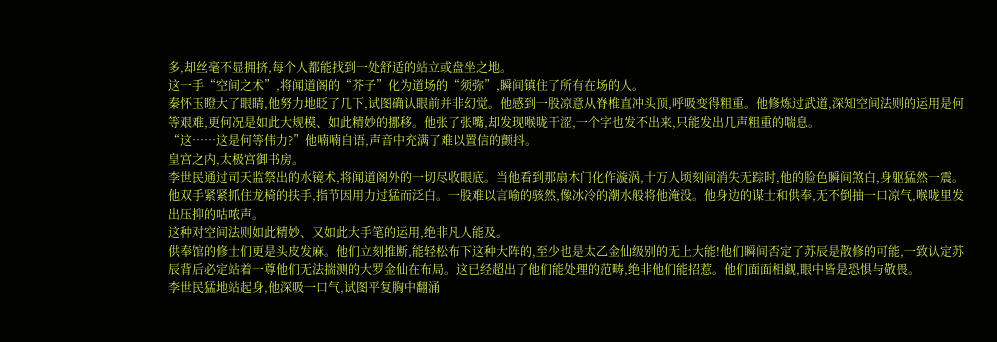多,却丝毫不显拥挤,每个人都能找到一处舒适的站立或盘坐之地。
这一手“空间之术”,将闻道阁的“芥子”化为道场的“须弥”,瞬间镇住了所有在场的人。
秦怀玉瞪大了眼睛,他努力地眨了几下,试图确认眼前并非幻觉。他感到一股凉意从脊椎直冲头顶,呼吸变得粗重。他修炼过武道,深知空间法则的运用是何等艰难,更何况是如此大规模、如此精妙的挪移。他张了张嘴,却发现喉咙干涩,一个字也发不出来,只能发出几声粗重的喘息。
“这……这是何等伟力?”他喃喃自语,声音中充满了难以置信的颤抖。
皇宫之内,太极宫御书房。
李世民通过司天监祭出的水镜术,将闻道阁外的一切尽收眼底。当他看到那扇木门化作漩涡,十万人顷刻间消失无踪时,他的脸色瞬间煞白,身躯猛然一震。他双手紧紧抓住龙椅的扶手,指节因用力过猛而泛白。一股难以言喻的骇然,像冰冷的潮水般将他淹没。他身边的谋士和供奉,无不倒抽一口凉气,喉咙里发出压抑的咕哝声。
这种对空间法则如此精妙、又如此大手笔的运用,绝非凡人能及。
供奉馆的修士们更是头皮发麻。他们立刻推断,能轻松布下这种大阵的,至少也是太乙金仙级别的无上大能!他们瞬间否定了苏辰是散修的可能,一致认定苏辰背后必定站着一尊他们无法揣测的大罗金仙在布局。这已经超出了他们能处理的范畴,绝非他们能招惹。他们面面相觑,眼中皆是恐惧与敬畏。
李世民猛地站起身,他深吸一口气,试图平复胸中翻涌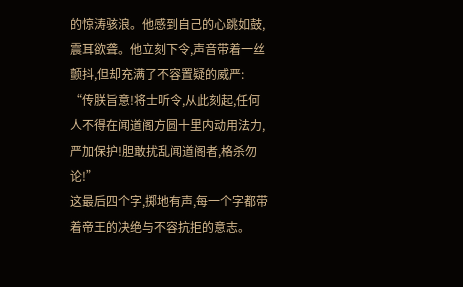的惊涛骇浪。他感到自己的心跳如鼓,震耳欲聋。他立刻下令,声音带着一丝颤抖,但却充满了不容置疑的威严:
“传朕旨意!将士听令,从此刻起,任何人不得在闻道阁方圆十里内动用法力,严加保护!胆敢扰乱闻道阁者,格杀勿论!”
这最后四个字,掷地有声,每一个字都带着帝王的决绝与不容抗拒的意志。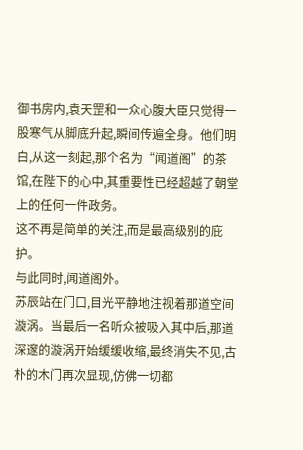御书房内,袁天罡和一众心腹大臣只觉得一股寒气从脚底升起,瞬间传遍全身。他们明白,从这一刻起,那个名为“闻道阁”的茶馆,在陛下的心中,其重要性已经超越了朝堂上的任何一件政务。
这不再是简单的关注,而是最高级别的庇护。
与此同时,闻道阁外。
苏辰站在门口,目光平静地注视着那道空间漩涡。当最后一名听众被吸入其中后,那道深邃的漩涡开始缓缓收缩,最终消失不见,古朴的木门再次显现,仿佛一切都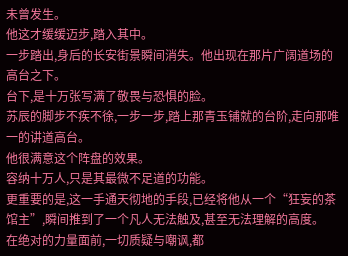未曾发生。
他这才缓缓迈步,踏入其中。
一步踏出,身后的长安街景瞬间消失。他出现在那片广阔道场的高台之下。
台下,是十万张写满了敬畏与恐惧的脸。
苏辰的脚步不疾不徐,一步一步,踏上那青玉铺就的台阶,走向那唯一的讲道高台。
他很满意这个阵盘的效果。
容纳十万人,只是其最微不足道的功能。
更重要的是,这一手通天彻地的手段,已经将他从一个“狂妄的茶馆主”,瞬间推到了一个凡人无法触及,甚至无法理解的高度。
在绝对的力量面前,一切质疑与嘲讽,都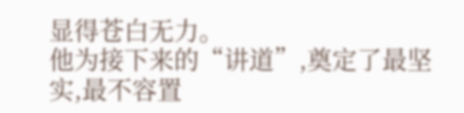显得苍白无力。
他为接下来的“讲道”,奠定了最坚实,最不容置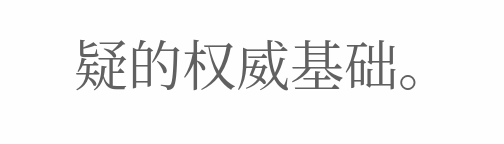疑的权威基础。